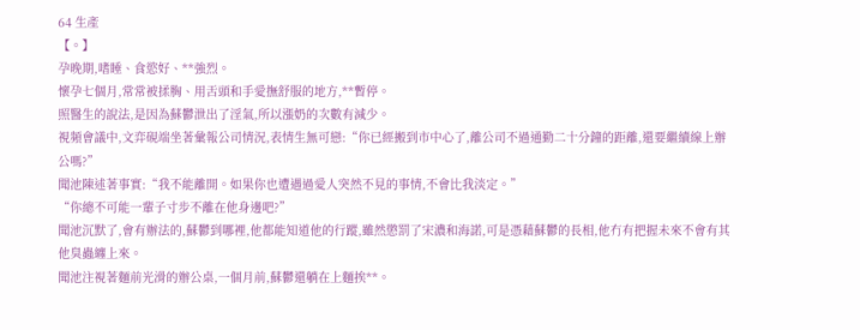64 生產
【。】
孕晚期,嗜睡、食慾好、**強烈。
懷孕七個月,常常被揉胸、用舌頭和手愛撫舒服的地方,**暫停。
照醫生的說法,是因為蘇鬱泄出了淫氣,所以漲奶的次數有減少。
視頻會議中,文弈硯端坐著彙報公司情況,表情生無可戀:“你已經搬到市中心了,離公司不過通勤二十分鐘的距離,還要繼續線上辦公嗎?”
聞池陳述著事實:“我不能離開。如果你也遭遇過愛人突然不見的事情,不會比我淡定。”
“你總不可能一輩子寸步不離在他身邊吧?”
聞池沉默了,會有辦法的,蘇鬱到哪裡,他都能知道他的行蹤,雖然懲罰了宋濃和海諾,可是憑藉蘇鬱的長相,他冇有把握未來不會有其他臭蟲纏上來。
聞池注視著麵前光滑的辦公桌,一個月前,蘇鬱還躺在上麵挨**。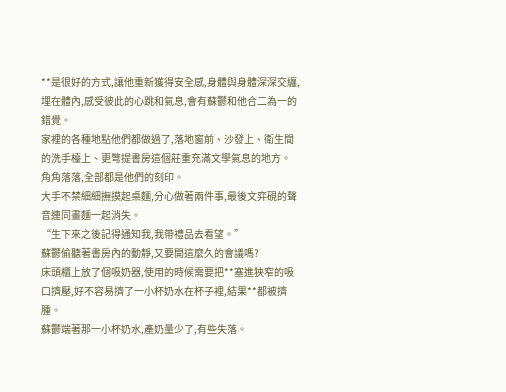**是很好的方式,讓他重新獲得安全感,身體與身體深深交纏,埋在體內,感受彼此的心跳和氣息,會有蘇鬱和他合二為一的錯覺。
家裡的各種地點他們都做過了,落地窗前、沙發上、衛生間的洗手檯上、更彆提書房這個莊重充滿文學氣息的地方。
角角落落,全部都是他們的刻印。
大手不禁細細撫摸起桌麵,分心做著兩件事,最後文弈硯的聲音連同畫麵一起消失。
“生下來之後記得通知我,我帶禮品去看望。”
蘇鬱偷聽著書房內的動靜,又要開這麼久的會議嗎?
床頭櫃上放了個吸奶器,使用的時候需要把**塞進狹窄的吸口擠壓,好不容易擠了一小杯奶水在杯子裡,結果**都被擠腫。
蘇鬱端著那一小杯奶水,產奶量少了,有些失落。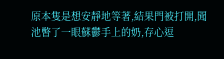原本隻是想安靜地等著,結果門被打開,聞池瞥了一眼蘇鬱手上的奶,存心逗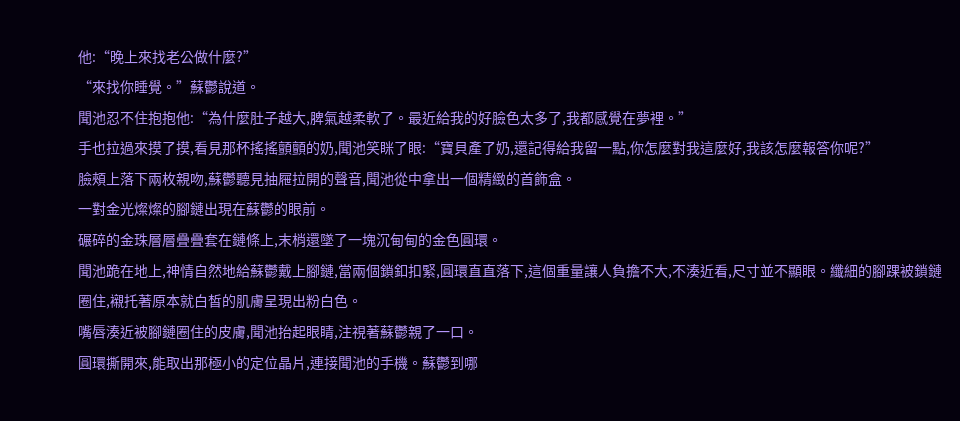他:“晚上來找老公做什麼?”
“來找你睡覺。”蘇鬱說道。
聞池忍不住抱抱他:“為什麼肚子越大,脾氣越柔軟了。最近給我的好臉色太多了,我都感覺在夢裡。”
手也拉過來摸了摸,看見那杯搖搖顫顫的奶,聞池笑眯了眼:“寶貝產了奶,還記得給我留一點,你怎麼對我這麼好,我該怎麼報答你呢?”
臉頰上落下兩枚親吻,蘇鬱聽見抽屜拉開的聲音,聞池從中拿出一個精緻的首飾盒。
一對金光燦燦的腳鏈出現在蘇鬱的眼前。
碾碎的金珠層層疊疊套在鏈條上,末梢還墜了一塊沉甸甸的金色圓環。
聞池跪在地上,神情自然地給蘇鬱戴上腳鏈,當兩個鎖釦扣緊,圓環直直落下,這個重量讓人負擔不大,不湊近看,尺寸並不顯眼。纖細的腳踝被鎖鏈圈住,襯托著原本就白皙的肌膚呈現出粉白色。
嘴唇湊近被腳鏈圈住的皮膚,聞池抬起眼睛,注視著蘇鬱親了一口。
圓環撕開來,能取出那極小的定位晶片,連接聞池的手機。蘇鬱到哪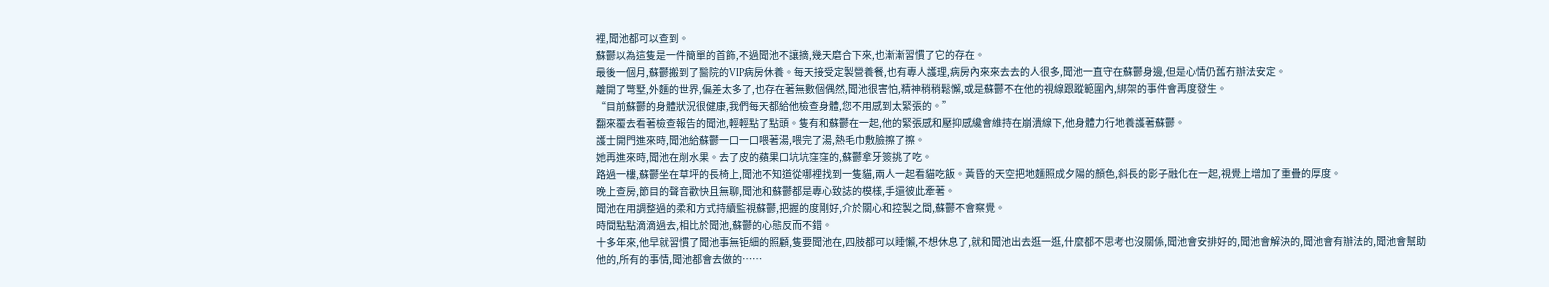裡,聞池都可以查到。
蘇鬱以為這隻是一件簡單的首飾,不過聞池不讓摘,幾天磨合下來,也漸漸習慣了它的存在。
最後一個月,蘇鬱搬到了醫院的VIP病房休養。每天接受定製營養餐,也有專人護理,病房內來來去去的人很多,聞池一直守在蘇鬱身邊,但是心情仍舊冇辦法安定。
離開了彆墅,外麵的世界,偏差太多了,也存在著無數個偶然,聞池很害怕,精神稍稍鬆懈,或是蘇鬱不在他的視線跟蹤範圍內,綁架的事件會再度發生。
“目前蘇鬱的身體狀況很健康,我們每天都給他檢查身體,您不用感到太緊張的。”
翻來覆去看著檢查報告的聞池,輕輕點了點頭。隻有和蘇鬱在一起,他的緊張感和壓抑感纔會維持在崩潰線下,他身體力行地養護著蘇鬱。
護士開門進來時,聞池給蘇鬱一口一口喂著湯,喂完了湯,熱毛巾敷臉擦了擦。
她再進來時,聞池在削水果。去了皮的蘋果口坑坑窪窪的,蘇鬱拿牙簽挑了吃。
路過一樓,蘇鬱坐在草坪的長椅上,聞池不知道從哪裡找到一隻貓,兩人一起看貓吃飯。黃昏的天空把地麵照成夕陽的顏色,斜長的影子融化在一起,視覺上增加了重疊的厚度。
晚上查房,節目的聲音歡快且無聊,聞池和蘇鬱都是專心致誌的模樣,手還彼此牽著。
聞池在用調整過的柔和方式持續監視蘇鬱,把握的度剛好,介於關心和控製之間,蘇鬱不會察覺。
時間點點滴滴過去,相比於聞池,蘇鬱的心態反而不錯。
十多年來,他早就習慣了聞池事無钜細的照顧,隻要聞池在,四肢都可以睡懶,不想休息了,就和聞池出去逛一逛,什麼都不思考也沒關係,聞池會安排好的,聞池會解決的,聞池會有辦法的,聞池會幫助他的,所有的事情,聞池都會去做的……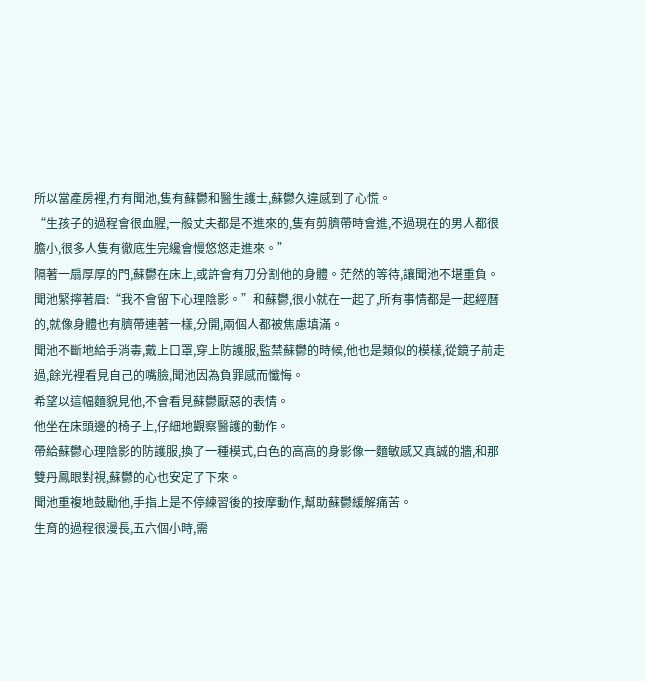所以當產房裡,冇有聞池,隻有蘇鬱和醫生護士,蘇鬱久違感到了心慌。
“生孩子的過程會很血腥,一般丈夫都是不進來的,隻有剪臍帶時會進,不過現在的男人都很膽小,很多人隻有徹底生完纔會慢悠悠走進來。”
隔著一扇厚厚的門,蘇鬱在床上,或許會有刀分割他的身體。茫然的等待,讓聞池不堪重負。
聞池緊擰著眉:“我不會留下心理陰影。”和蘇鬱,很小就在一起了,所有事情都是一起經曆的,就像身體也有臍帶連著一樣,分開,兩個人都被焦慮填滿。
聞池不斷地給手消毒,戴上口罩,穿上防護服,監禁蘇鬱的時候,他也是類似的模樣,從鏡子前走過,餘光裡看見自己的嘴臉,聞池因為負罪感而懺悔。
希望以這幅麵貌見他,不會看見蘇鬱厭惡的表情。
他坐在床頭邊的椅子上,仔細地觀察醫護的動作。
帶給蘇鬱心理陰影的防護服,換了一種模式,白色的高高的身影像一麵敏感又真誠的牆,和那雙丹鳳眼對視,蘇鬱的心也安定了下來。
聞池重複地鼓勵他,手指上是不停練習後的按摩動作,幫助蘇鬱緩解痛苦。
生育的過程很漫長,五六個小時,需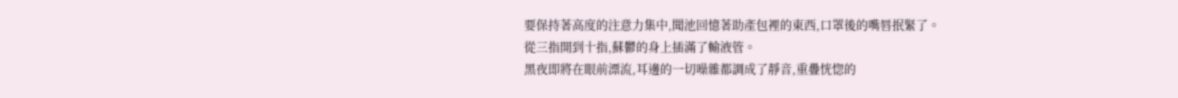要保持著高度的注意力集中,聞池回憶著助產包裡的東西,口罩後的嘴唇抿緊了。
從三指開到十指,蘇鬱的身上插滿了輸液管。
黑夜即將在眼前漂流,耳邊的一切噪雜都調成了靜音,重疊恍惚的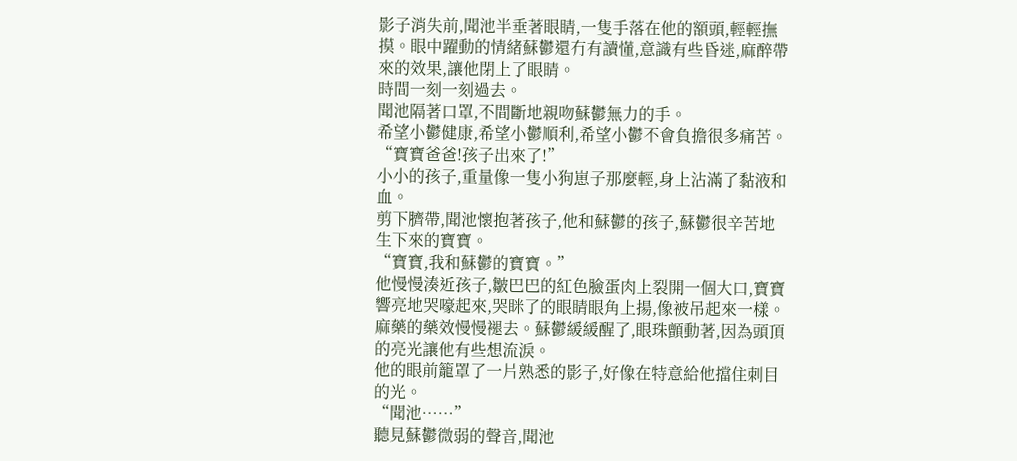影子消失前,聞池半垂著眼睛,一隻手落在他的額頭,輕輕撫摸。眼中躍動的情緒蘇鬱還冇有讀懂,意識有些昏迷,麻醉帶來的效果,讓他閉上了眼睛。
時間一刻一刻過去。
聞池隔著口罩,不間斷地親吻蘇鬱無力的手。
希望小鬱健康,希望小鬱順利,希望小鬱不會負擔很多痛苦。
“寶寶爸爸!孩子出來了!”
小小的孩子,重量像一隻小狗崽子那麼輕,身上沾滿了黏液和血。
剪下臍帶,聞池懷抱著孩子,他和蘇鬱的孩子,蘇鬱很辛苦地生下來的寶寶。
“寶寶,我和蘇鬱的寶寶。”
他慢慢湊近孩子,皺巴巴的紅色臉蛋肉上裂開一個大口,寶寶響亮地哭嚎起來,哭眯了的眼睛眼角上揚,像被吊起來一樣。
麻藥的藥效慢慢褪去。蘇鬱緩緩醒了,眼珠顫動著,因為頭頂的亮光讓他有些想流淚。
他的眼前籠罩了一片熟悉的影子,好像在特意給他擋住刺目的光。
“聞池……”
聽見蘇鬱微弱的聲音,聞池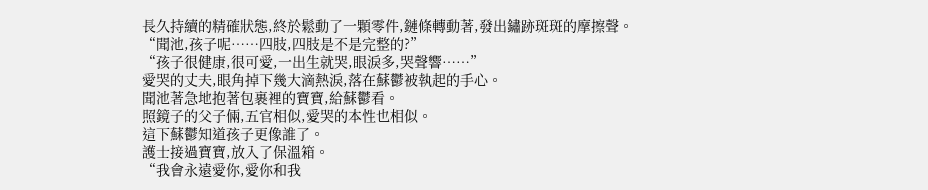長久持續的精確狀態,終於鬆動了一顆零件,鏈條轉動著,發出鏽跡斑斑的摩擦聲。
“聞池,孩子呢……四肢,四肢是不是完整的?”
“孩子很健康,很可愛,一出生就哭,眼淚多,哭聲響……”
愛哭的丈夫,眼角掉下幾大滴熱淚,落在蘇鬱被執起的手心。
聞池著急地抱著包裹裡的寶寶,給蘇鬱看。
照鏡子的父子倆,五官相似,愛哭的本性也相似。
這下蘇鬱知道孩子更像誰了。
護士接過寶寶,放入了保溫箱。
“我會永遠愛你,愛你和我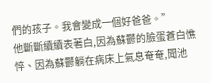們的孩子。我會變成一個好爸爸。”
他斷斷續續表著白,因為蘇鬱的臉蛋蒼白憔悴、因為蘇鬱躺在病床上氣息奄奄,聞池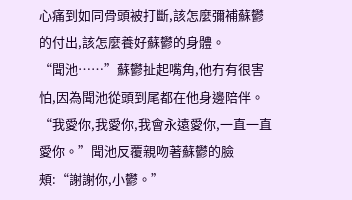心痛到如同骨頭被打斷,該怎麼彌補蘇鬱的付出,該怎麼養好蘇鬱的身體。
“聞池……”蘇鬱扯起嘴角,他冇有很害怕,因為聞池從頭到尾都在他身邊陪伴。
“我愛你,我愛你,我會永遠愛你,一直一直愛你。”聞池反覆親吻著蘇鬱的臉頰:“謝謝你,小鬱。”